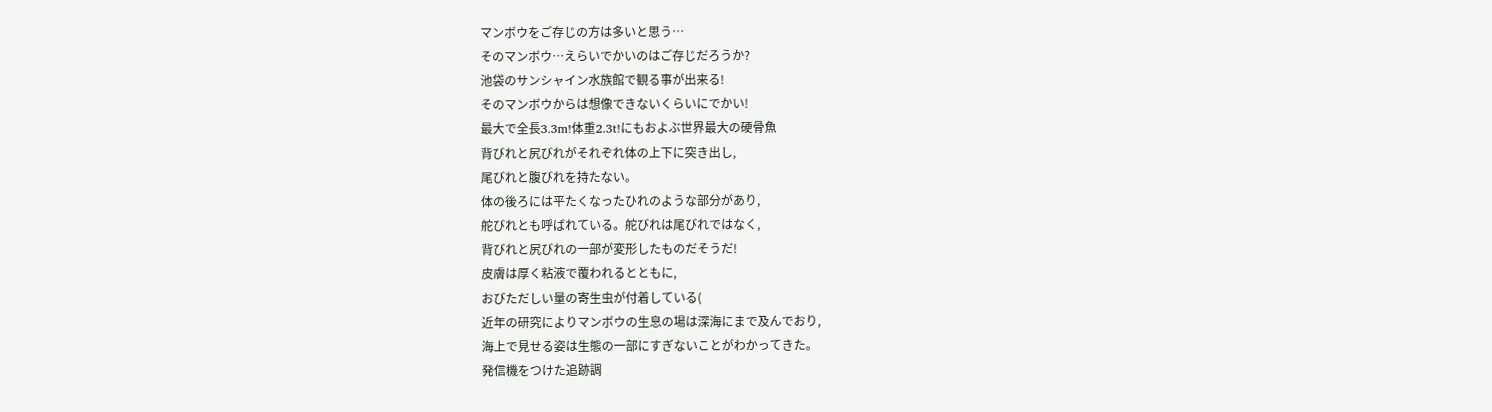マンボウをご存じの方は多いと思う…
そのマンボウ…えらいでかいのはご存じだろうか?
池袋のサンシャイン水族館で観る事が出来る!
そのマンボウからは想像できないくらいにでかい!
最大で全長3.3m!体重2.3t!にもおよぶ世界最大の硬骨魚
背びれと尻びれがそれぞれ体の上下に突き出し,
尾びれと腹びれを持たない。
体の後ろには平たくなったひれのような部分があり,
舵びれとも呼ばれている。舵びれは尾びれではなく,
背びれと尻びれの一部が変形したものだそうだ!
皮膚は厚く粘液で覆われるとともに,
おびただしい量の寄生虫が付着している(
近年の研究によりマンボウの生息の場は深海にまで及んでおり,
海上で見せる姿は生態の一部にすぎないことがわかってきた。
発信機をつけた追跡調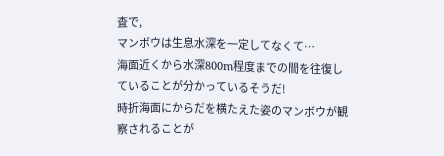査で,
マンボウは生息水深を一定してなくて…
海面近くから水深800m程度までの間を往復していることが分かっているそうだ!
時折海面にからだを横たえた姿のマンボウが観察されることが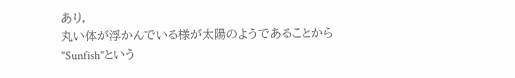あり,
丸い体が浮かんでいる様が太陽のようであることから
"Sunfish"という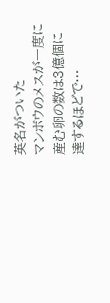英名がついた
マンボウのメスが一度に産む卵の数は3億個に達するほどで…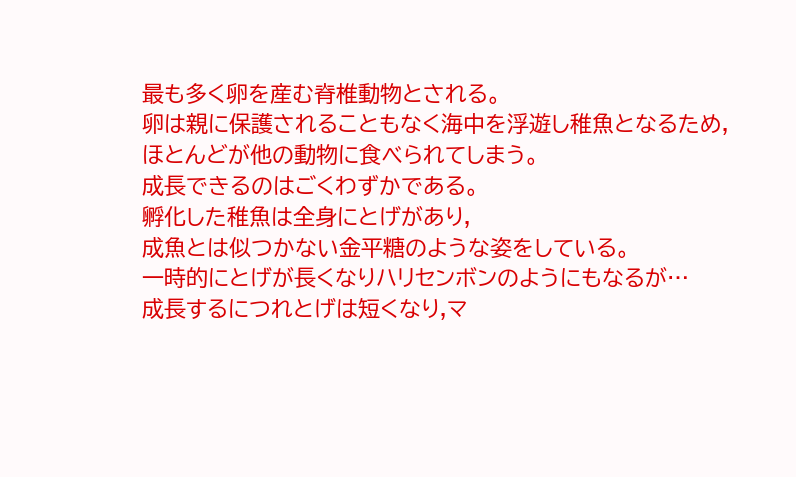最も多く卵を産む脊椎動物とされる。
卵は親に保護されることもなく海中を浮遊し稚魚となるため,
ほとんどが他の動物に食べられてしまう。
成長できるのはごくわずかである。
孵化した稚魚は全身にとげがあり,
成魚とは似つかない金平糖のような姿をしている。
一時的にとげが長くなりハリセンボンのようにもなるが…
成長するにつれとげは短くなり,マ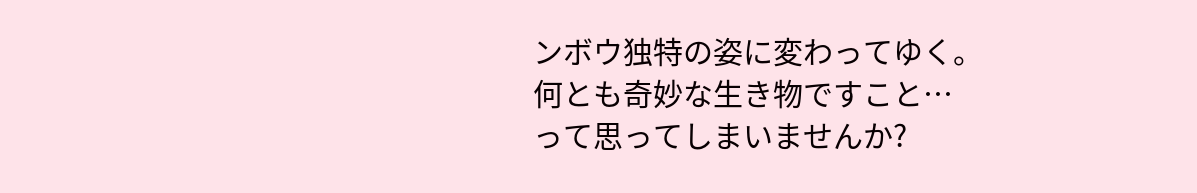ンボウ独特の姿に変わってゆく。
何とも奇妙な生き物ですこと…
って思ってしまいませんか?